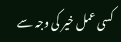کسی عمل خیر کی وجہ سے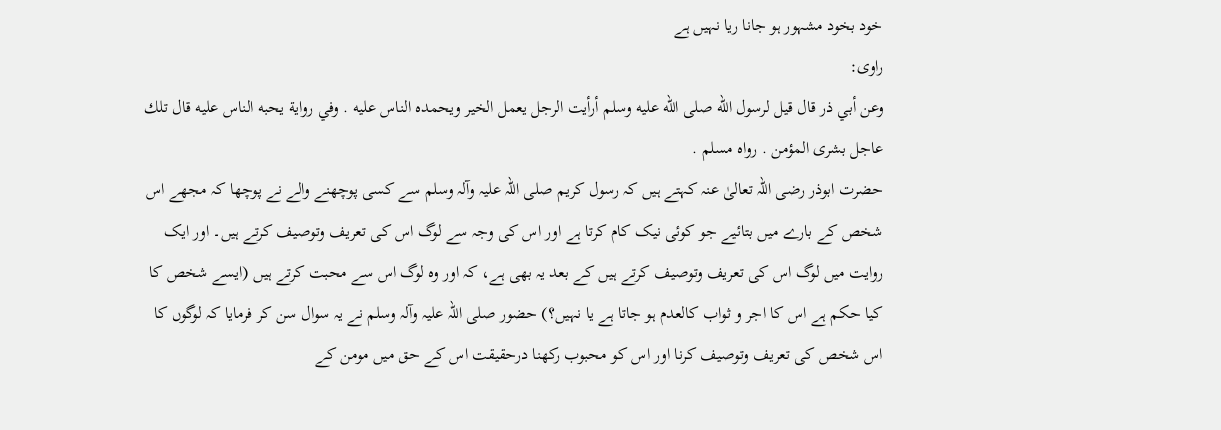خود بخود مشہور ہو جانا ریا نہیں ہے
راوی:
وعن أبي ذر قال قيل لرسول الله صلى الله عليه وسلم أرأيت الرجل يعمل الخير ويحمده الناس عليه . وفي رواية يحبه الناس عليه قال تلك عاجل بشرى المؤمن . رواه مسلم .
حضرت ابوذر رضی اللہ تعالیٰ عنہ کہتے ہیں کہ رسول کریم صلی اللہ علیہ وآلہ وسلم سے کسی پوچھنے والے نے پوچھا کہ مجھے اس شخص کے بارے میں بتائیے جو کوئی نیک کام کرتا ہے اور اس کی وجہ سے لوگ اس کی تعریف وتوصیف کرتے ہیں۔ اور ایک روایت میں لوگ اس کی تعریف وتوصیف کرتے ہیں کے بعد یہ بھی ہے، کہ اور وہ لوگ اس سے محبت کرتے ہیں (ایسے شخص کا کیا حکم ہے اس کا اجر و ثواب کالعدم ہو جاتا ہے یا نہیں؟) حضور صلی اللہ علیہ وآلہ وسلم نے یہ سوال سن کر فرمایا کہ لوگوں کا اس شخص کی تعریف وتوصیف کرنا اور اس کو محبوب رکھنا درحقیقت اس کے حق میں مومن کے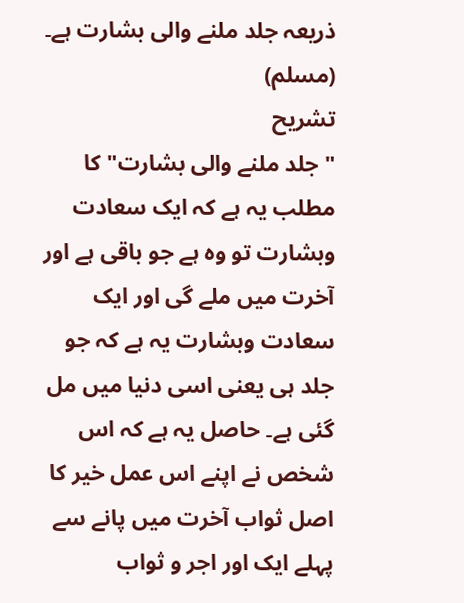ذریعہ جلد ملنے والی بشارت ہے۔ (مسلم)
تشریح
" جلد ملنے والی بشارت" کا مطلب یہ ہے کہ ایک سعادت وبشارت تو وہ ہے جو باقی ہے اور آخرت میں ملے گی اور ایک سعادت وبشارت یہ ہے کہ جو جلد ہی یعنی اسی دنیا میں مل گئی ہے۔ حاصل یہ ہے کہ اس شخص نے اپنے اس عمل خیر کا اصل ثواب آخرت میں پانے سے پہلے ایک اور اجر و ثواب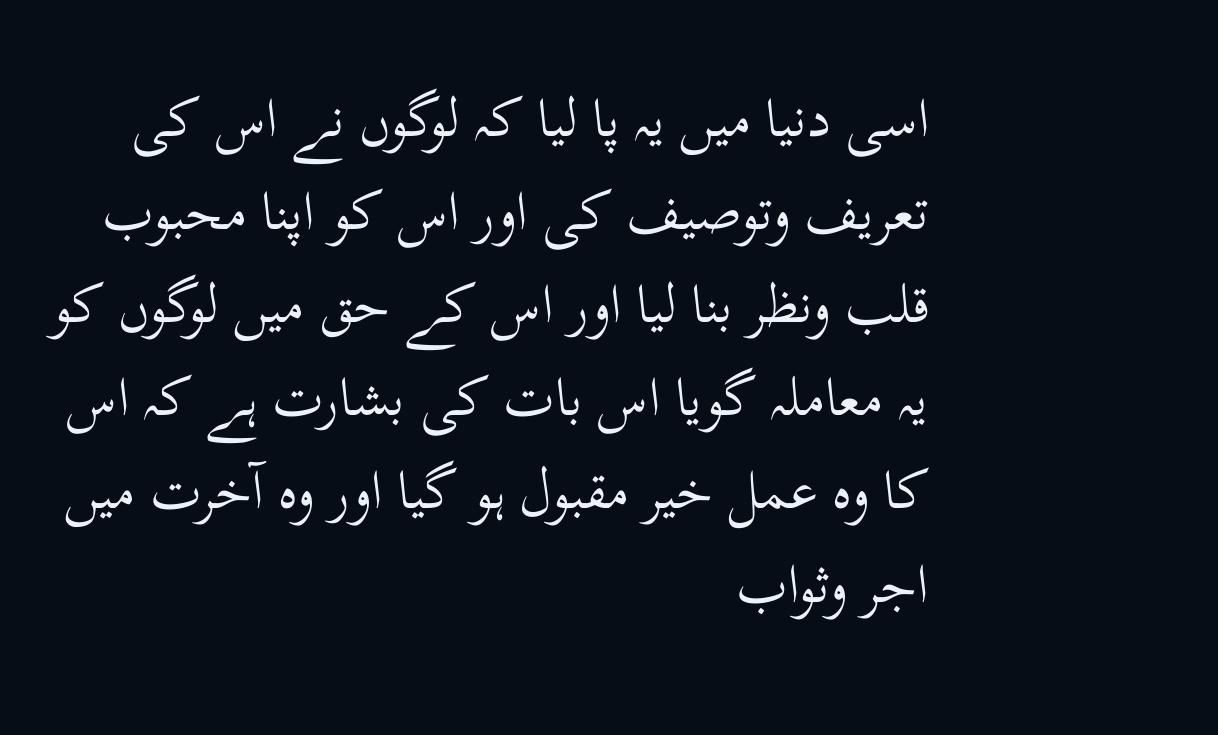اسی دنیا میں یہ پا لیا کہ لوگوں نے اس کی تعریف وتوصیف کی اور اس کو اپنا محبوب قلب ونظر بنا لیا اور اس کے حق میں لوگوں کو یہ معاملہ گویا اس بات کی بشارت ہے کہ اس کا وہ عمل خیر مقبول ہو گیا اور وہ آخرت میں اجر وثواب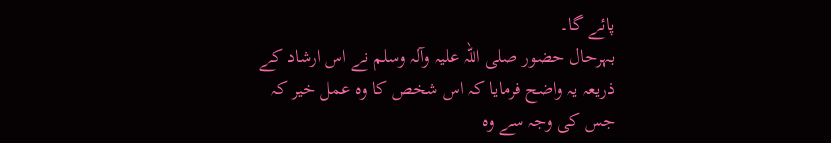پائے گا۔
بہرحال حضور صلی اللہ علیہ وآلہ وسلم نے اس ارشاد کے ذریعہ یہ واضح فرمایا کہ اس شخص کا وہ عمل خیر کہ جس کی وجہ سے وہ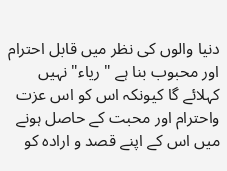دنیا والوں کی نظر میں قابل احترام اور محبوب بنا ہے " ریاء" نہیں کہلائے گا کیونکہ اس کو اس عزت واحترام اور محبت کے حاصل ہونے میں اس کے اپنے قصد و ارادہ کو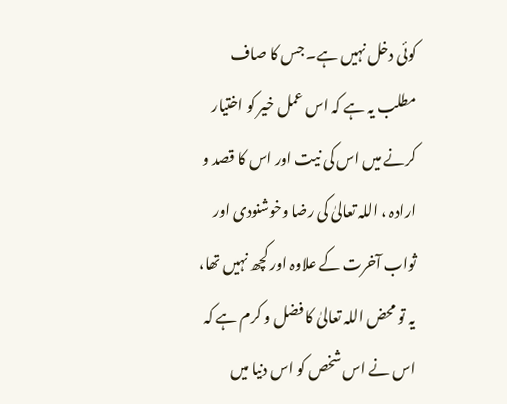کوئی دخل نہیں ہے۔ جس کا صاف مطلب یہ ہے کہ اس عمل خیر کو اختیار کرنے میں اس کی نیت اور اس کا قصد و ارادہ ، اللہ تعالیٰ کی رضا وخوشنودی اور ثواب آخرت کے علاوہ اور کچھ نہیں تھا، یہ تو محض اللہ تعالیٰ کا فضل و کرم ہے کہ اس نے اس شخص کو اس دنیا میں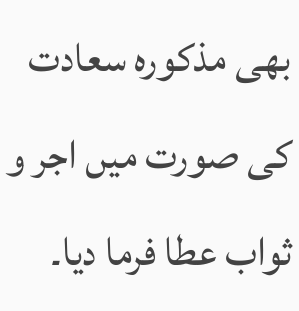بھی مذکورہ سعادت کی صورت میں اجر و ثواب عطا فرما دیا۔